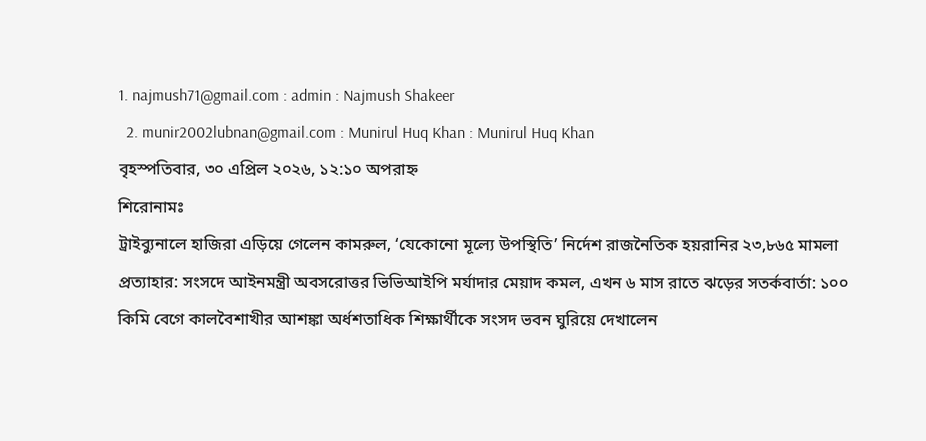1. najmush71@gmail.com : admin : Najmush Shakeer
  2. munir2002lubnan@gmail.com : Munirul Huq Khan : Munirul Huq Khan
বৃহস্পতিবার, ৩০ এপ্রিল ২০২৬, ১২:১০ অপরাহ্ন
শিরোনামঃ
ট্রাইব্যুনালে হাজিরা এড়িয়ে গেলেন কামরুল, ‘যেকোনো মূল্যে উপস্থিতি’ নির্দেশ রাজনৈতিক হয়রানির ২৩,৮৬৫ মামলা প্রত্যাহার: সংসদে আইনমন্ত্রী অবসরোত্তর ভিভিআইপি মর্যাদার মেয়াদ কমল, এখন ৬ মাস রাতে ঝড়ের সতর্কবার্তা: ১০০ কিমি বেগে কালবৈশাখীর আশঙ্কা অর্ধশতাধিক শিক্ষার্থীকে সংসদ ভবন ঘুরিয়ে দেখালেন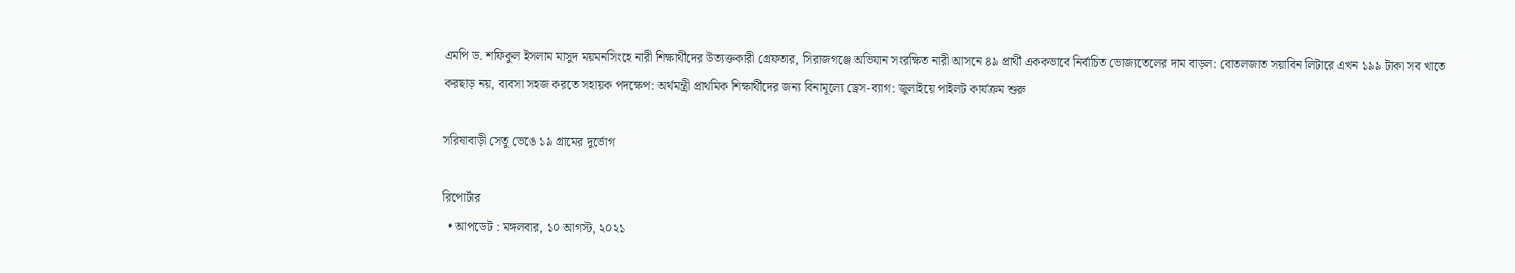এমপি ড. শফিকুল ইসলাম মাসুদ ময়মনসিংহে নারী শিক্ষার্থীদের উত্যক্তকারী গ্রেফতার, সিরাজগঞ্জে অভিযান সংরক্ষিত নারী আসনে ৪৯ প্রার্থী এককভাবে নির্বাচিত ভোজ্যতেলের দাম বাড়ল: বোতলজাত সয়াবিন লিটারে এখন ১৯৯ টাকা সব খাতে করছাড় নয়, ব্যবসা সহজ করতে সহায়ক পদক্ষেপ: অর্থমন্ত্রী প্রাথমিক শিক্ষার্থীদের জন্য বিনামূল্যে ড্রেস-ব্যাগ: জুলাইয়ে পাইলট কার্যক্রম শুরু

সরিষাবাড়ী সেতু ভেঙে ১৯ গ্রামের দুর্ভোগ

রিপোর্টার
  • আপডেট : মঙ্গলবার, ১০ আগস্ট, ২০২১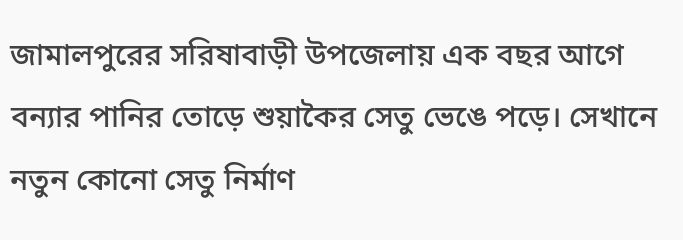জামালপুরের সরিষাবাড়ী উপজেলায় এক বছর আগে বন্যার পানির তোড়ে শুয়াকৈর সেতু ভেঙে পড়ে। সেখানে নতুন কোনো সেতু নির্মাণ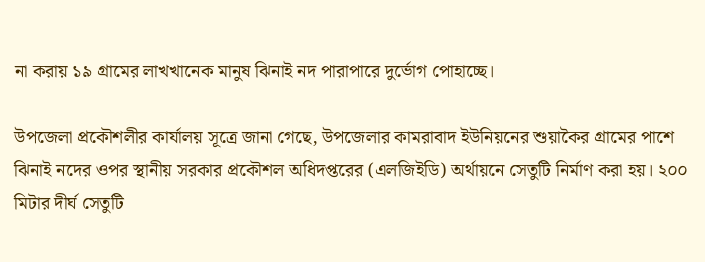না করায় ১৯ গ্রামের লাখখানেক মানুষ ঝিনাই নদ পারাপারে দুর্ভোগ পোহাচ্ছে।

উপজেলা প্রকৌশলীর কার্যালয় সূত্রে জানা গেছে, উপজেলার কামরাবাদ ইউনিয়নের শুয়াকৈর গ্রামের পাশে ঝিনাই নদের ওপর স্থানীয় সরকার প্রকৌশল অধিদপ্তরের (এলজিইডি) অর্থায়নে সেতুটি নির্মাণ করা হয়। ২০০ মিটার দীর্ঘ সেতুটি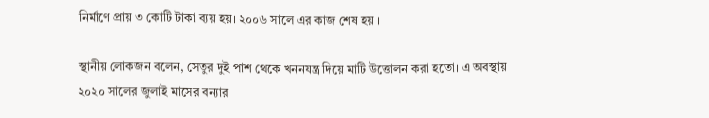নির্মাণে প্রায় ৩ কোটি টাকা ব্যয় হয়। ২০০৬ সালে এর কাজ শেষ হয় ।

স্থানীয় লোকজন বলেন, সেতুর দুই পাশ থেকে খননযন্ত্র দিয়ে মাটি উত্তোলন করা হতো। এ অবস্থায় ২০২০ সালের জুলাই মাসের বন্যার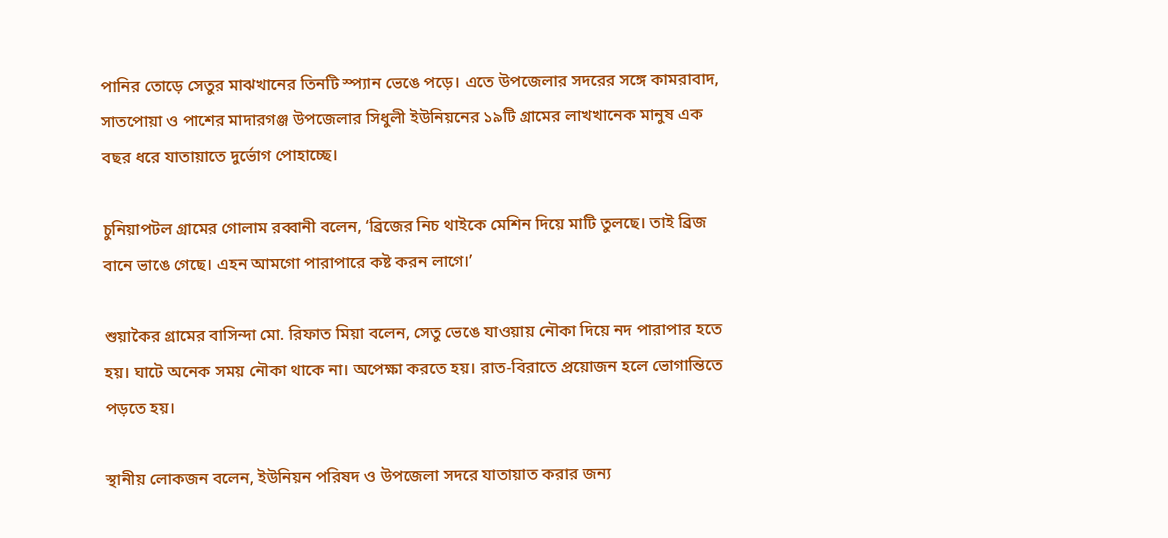পানির তোড়ে সেতুর মাঝখানের তিনটি স্প্যান ভেঙে পড়ে। এতে উপজেলার সদরের সঙ্গে কামরাবাদ, সাতপোয়া ও পাশের মাদারগঞ্জ উপজেলার সিধুলী ইউনিয়নের ১৯টি গ্রামের লাখখানেক মানুষ এক বছর ধরে যাতায়াতে দুর্ভোগ পোহাচ্ছে।

চুনিয়াপটল গ্রামের গোলাম রব্বানী বলেন, ‘ব্রিজের নিচ থাইকে মেশিন দিয়ে মাটি তুলছে। তাই ব্রিজ বানে ভাঙে গেছে। এহন আমগো পারাপারে কষ্ট করন লাগে।’

শুয়াকৈর গ্রামের বাসিন্দা মো. রিফাত মিয়া বলেন, সেতু ভেঙে যাওয়ায় নৌকা দিয়ে নদ পারাপার হতে হয়। ঘাটে অনেক সময় নৌকা থাকে না। অপেক্ষা করতে হয়। রাত-বিরাতে প্রয়োজন হলে ভোগান্তিতে পড়তে হয়।

স্থানীয় লোকজন বলেন, ইউনিয়ন পরিষদ ও উপজেলা সদরে যাতায়াত করার জন্য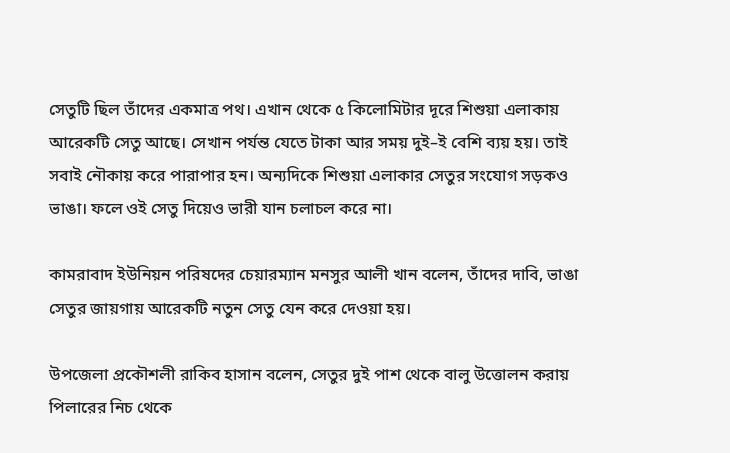সেতুটি ছিল তাঁদের একমাত্র পথ। এখান থেকে ৫ কিলোমিটার দূরে শিশুয়া এলাকায় আরেকটি সেতু আছে। সেখান পর্যন্ত যেতে টাকা আর সময় দুই–ই বেশি ব্যয় হয়। তাই সবাই নৌকায় করে পারাপার হন। অন্যদিকে শিশুয়া এলাকার সেতুর সংযোগ সড়কও ভাঙা। ফলে ওই সেতু দিয়েও ভারী যান চলাচল করে না।

কামরাবাদ ইউনিয়ন পরিষদের চেয়ারম্যান মনসুর আলী খান বলেন, তাঁদের দাবি, ভাঙা সেতুর জায়গায় আরেকটি নতুন সেতু যেন করে দেওয়া হয়।

উপজেলা প্রকৌশলী রাকিব হাসান বলেন, সেতুর দুই পাশ থেকে বালু উত্তোলন করায় পিলারের নিচ থেকে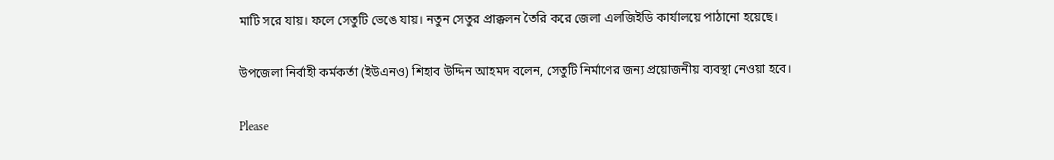মাটি সরে যায়। ফলে সেতুটি ভেঙে যায়। নতুন সেতুর প্রাক্কলন তৈরি করে জেলা এলজিইডি কার্যালয়ে পাঠানো হয়েছে।

উপজেলা নির্বাহী কর্মকর্তা (ইউএনও) শিহাব উদ্দিন আহমদ বলেন, সেতুটি নির্মাণের জন্য প্রয়োজনীয় ব্যবস্থা নেওয়া হবে।

Please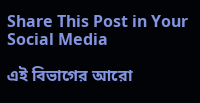Share This Post in Your Social Media

এই বিভাগের আরো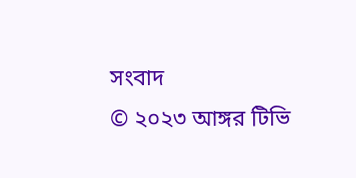সংবাদ
© ২০২৩ আঙ্গর টিভি